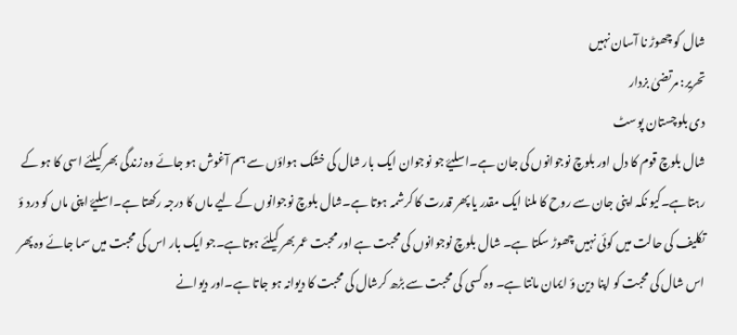شال کو چھوڑ نا آسان نہیں
تحریر: مرتضیٰ بزدار
دی بلوچستان پوسٹ
شال بلوچ قوم کا دل اور بلوچ نوجوانوں کی جان ہے۔اسلیۓ جو نوجوان ایک بار شال کی خشک ہواؤں سے ہم آغوش ہو جائے وہ زندگی بھر کیلئے اسی کا ہو کے رہتاہے۔کیو نکہ اپنی جان سے روح کا ملنا ایک مقدر یا پھر قدرت کا کرشمہ ہوتا ہے۔شال بلوچ نوجوانوں کے لیے ماں کا درجہ رکھتا ہے۔اسلیۓ اپنی ماں کو درد ؤ تکلیف کی حالت میں کوئی نہیں چھوڑ سکتا ہے۔ شال بلوچ نوجوانوں کی محبت ہے اور محبت عمر بھر کیلئے ہوتاہے۔جو ایک بار اس کی محبت میں سما جائے وہ پھر اس شال کی محبت کو اپنا دین ؤ ایمان مانتا ہے۔ وہ کسی کی محبت سے بڑھ کرشال کی محبت کا دیوانہ ہو جاتا ہے۔اور دیوانے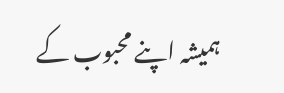ہمیشہ اپنے محبوب کے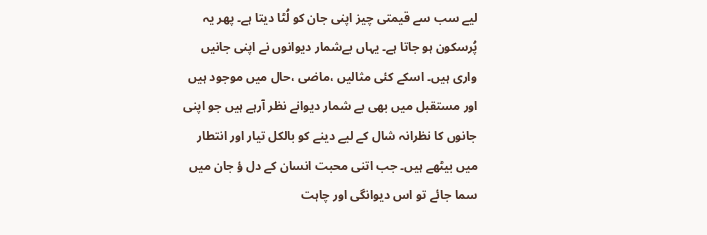لیے سب سے قیمتی چیز اپنی جان کو لُٹا دیتا ہے۔ پھر یہ پُرسکون ہو جاتا ہے۔ یہاں بےشمار دیوانوں نے اپنی جانیں واری ہیں۔ اسکے کئی مثالیں ،ماضی ،حال میں موجود ہیں اور مستقبل میں بھی بے شمار دیوانے نظر آرہے ہیں جو اپنی جانوں کا نظرانہ شال کے لیے دینے کو بالکل تیار اور انتطار میں بیٹھے ہیں۔ جب اتنی محبت انسان کے دل ؤ جان میں سما جائے تو اس دیوانگی اور چاہت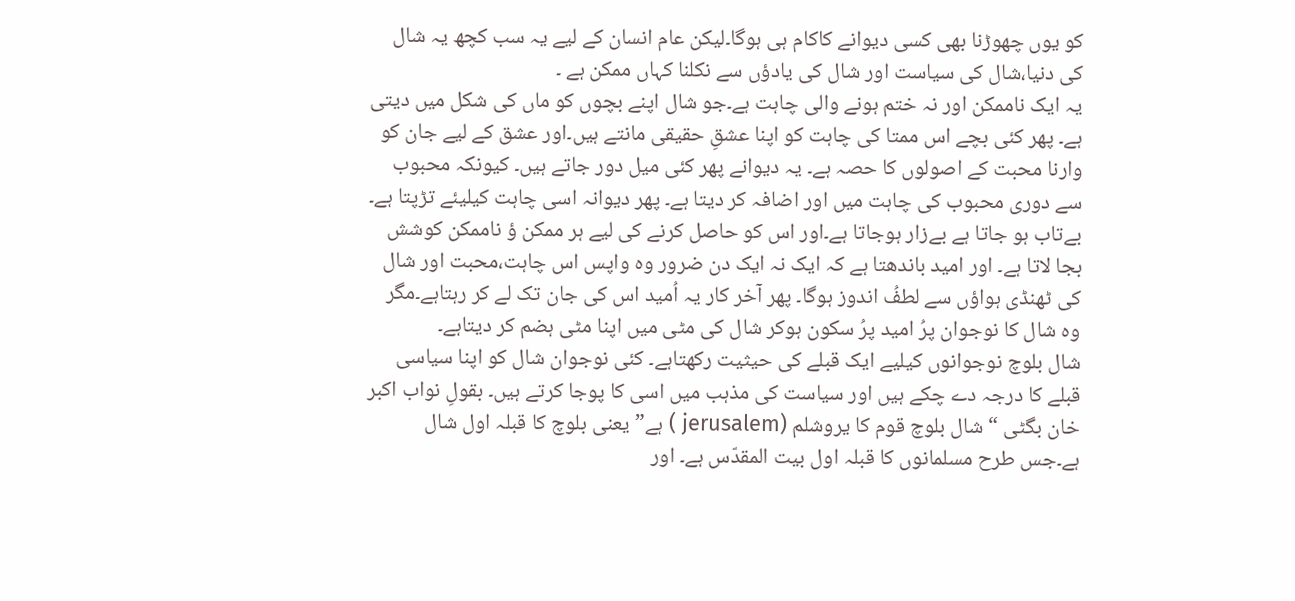کو یوں چھوڑنا بھی کسی دیوانے کاکام ہی ہوگا۔لیکن عام انسان کے لیے یہ سب کچھ یہ شال کی دنیا،شال کی سیاست اور شال کی یادؤں سے نکلنا کہاں ممکن ہے ۔
یہ ایک ناممکن اور نہ ختم ہونے والی چاہت ہے۔جو شال اپنے بچوں کو ماں کی شکل میں دیتی ہے۔ پھر کئی بچے اس ممتا کی چاہت کو اپنا عشقِ حقیقی مانتے ہیں۔اور عشق کے لیے جان کو وارنا محبت کے اصولوں کا حصہ ہے۔ یہ دیوانے پھر کئی میل دور جاتے ہیں۔ کیونکہ محبوب سے دوری محبوب کی چاہت میں اور اضافہ کر دیتا ہے۔ پھر دیوانہ اسی چاہت کیلیئے تڑپتا ہے۔ بےتاب ہو جاتا ہے بےزار ہوجاتا ہے۔اور اس کو حاصل کرنے کی لیے ہر ممکن ؤ ناممکن کوشش بجا لاتا ہے۔ اور امید باندھتا ہے کہ ایک نہ ایک دن ضرور وہ واپس اس چاہت،محبت اور شال کی ٹھنڈی ہواؤں سے لطفُ اندوز ہوگا۔ پھر آخر کار یہ اُمید اس کی جان تک لے کر رہتاہے۔مگر وہ شال کا نوجوان پرُ امید پرُ سکون ہوکر شال کی مٹی میں اپنا مٹی ہضم کر دیتاہے۔
شال بلوچ نوجوانوں کیلیے ایک قبلے کی حیثیت رکھتاہے۔ کئی نوجوان شال کو اپنا سیاسی قبلے کا درجہ دے چکے ہیں اور سیاست کی مذہب میں اسی کا پوجا کرتے ہیں۔ بقولِ نواب اکبر خان بگٹی “شال بلوچ قوم کا یروشلم (jerusalem ) ہے” یعنی بلوچ کا قبلہ اول شال ہے۔جس طرح مسلمانوں کا قبلہ اول بیت المقدّس ہے۔ اور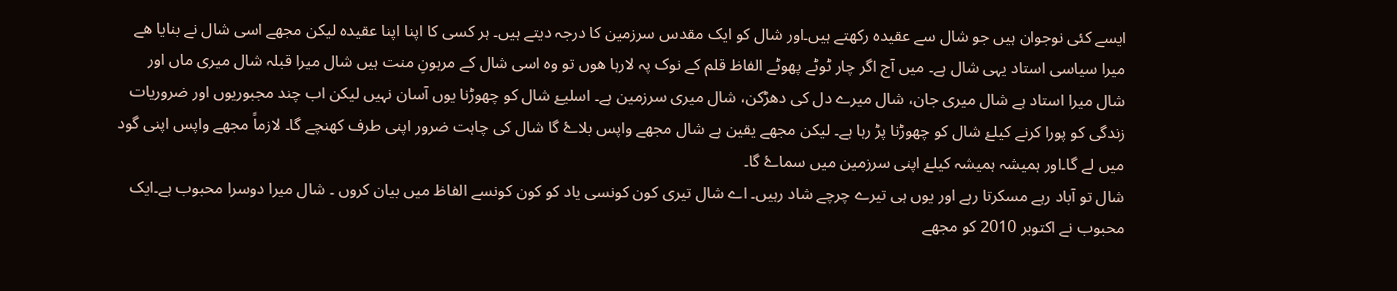ایسے کئی نوجوان ہیں جو شال سے عقیدہ رکھتے ہیں۔اور شال کو ایک مقدس سرزمین کا درجہ دیتے ہیں۔ ہر کسی کا اپنا اپنا عقیدہ لیکن مجھے اسی شال نے بنایا ھے میرا سیاسی استاد یہی شال ہے۔ میں آج اگر چار ٹوٹے پھوٹے الفاظ قلم کے نوک پہ لارہا ھوں تو وہ اسی شال کے مرہونِ منت ہیں شال میرا قبلہ شال میری ماں اور شال میرا استاد ہے شال میری جان، شال میرے دل کی دھڑکن، شال میری سرزمین ہے۔ اسلیۓ شال کو چھوڑنا یوں آسان نہیں لیکن اب چند مجبوریوں اور ضروریات زندگی کو پورا کرنے کیلۓ شال کو چھوڑنا پڑ رہا ہے۔ لیکن مجھے یقین ہے شال مجھے واپس بلاۓ گا شال کی چاہت ضرور اپنی طرف کھنچے گا۔ لازماً مجھے واپس اپنی گود میں لے گا۔اور ہمیشہ ہمیشہ کیلۓ اپنی سرزمین میں سماۓ گا۔
شال تو آباد رہے مسکرتا رہے اور یوں ہی تیرے چرچے شاد رہیں۔ اے شال تیری کون کونسی یاد کو کون کونسے الفاظ میں بیان کروں ۔ شال میرا دوسرا محبوب ہے۔ایک محبوب نے اکتوبر 2010 کو مجھے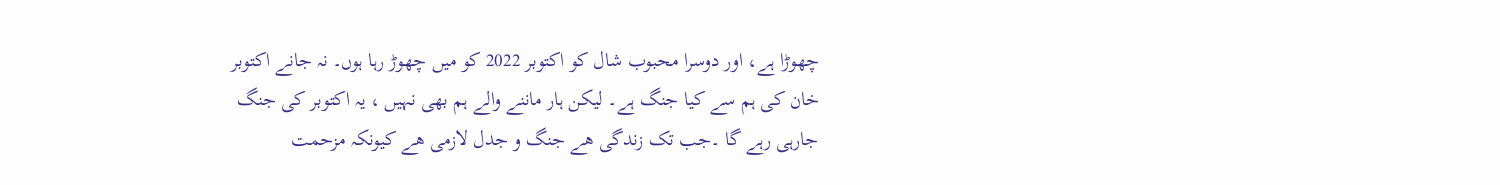چھوڑا ہے، اور دوسرا محبوب شال کو اکتوبر 2022 کو میں چھوڑ رہا ہوں۔ نہ جانے اکتوبر خان کی ہم سے کیا جنگ ہے۔ لیکن ہار ماننے والے ہم بھی نہیں ، یہ اکتوبر کی جنگ جارہی رہے گا ۔جب تک زندگی ھے جنگ و جدل لازمی ھے کیونکہ مزحمت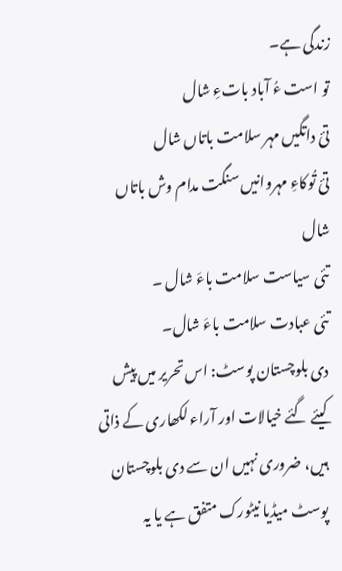زندگی ہے۔
تو است ءُ آباد باتءِ شال
تئ داتگیں مہر سلامت باتاں شال
تئ تُوکاءِ مہروانیں سنگت مدام وش باتاں شال
تئی سیاست سلامت باءَ شال ۔
تئی عبادت سلامت باءَ شال۔
دی بلوچستان پوسٹ: اس تحریر میں پیش کیئے گئے خیالات اور آراء لکھاری کے ذاتی ہیں، ضروری نہیں ان سے دی بلوچستان پوسٹ میڈیا نیٹورک متفق ہے یا یہ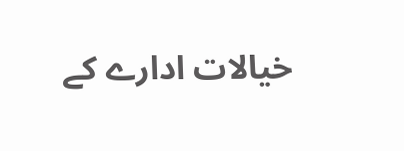خیالات ادارے کے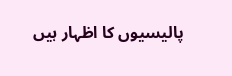پالیسیوں کا اظہار ہیں